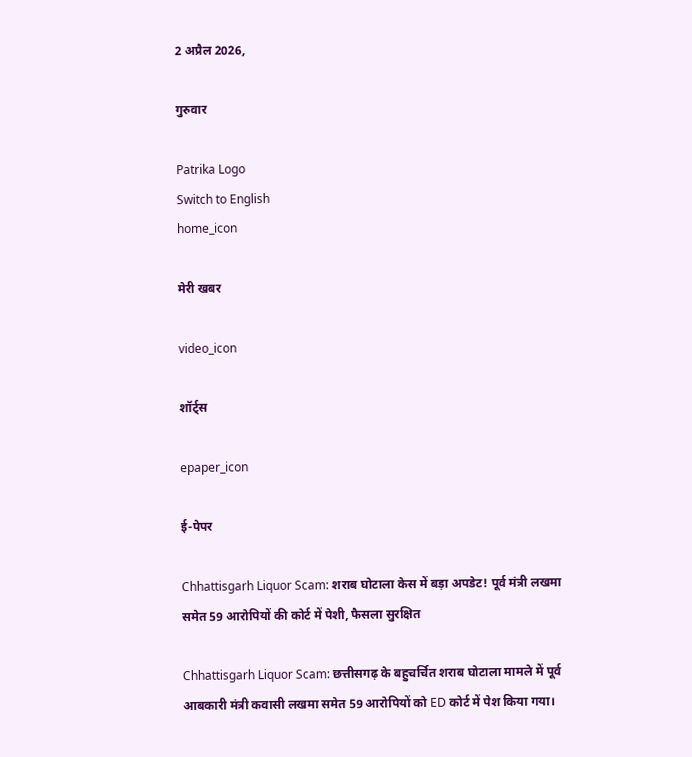2 अप्रैल 2026,

गुरुवार

Patrika Logo
Switch to English
home_icon

मेरी खबर

video_icon

शॉर्ट्स

epaper_icon

ई-पेपर

Chhattisgarh Liquor Scam: शराब घोटाला केस में बड़ा अपडेट! पूर्व मंत्री लखमा समेत 59 आरोपियों की कोर्ट में पेशी, फैसला सुरक्षित

Chhattisgarh Liquor Scam: छत्तीसगढ़ के बहुचर्चित शराब घोटाला मामले में पूर्व आबकारी मंत्री कवासी लखमा समेत 59 आरोपियों को ED कोर्ट में पेश किया गया।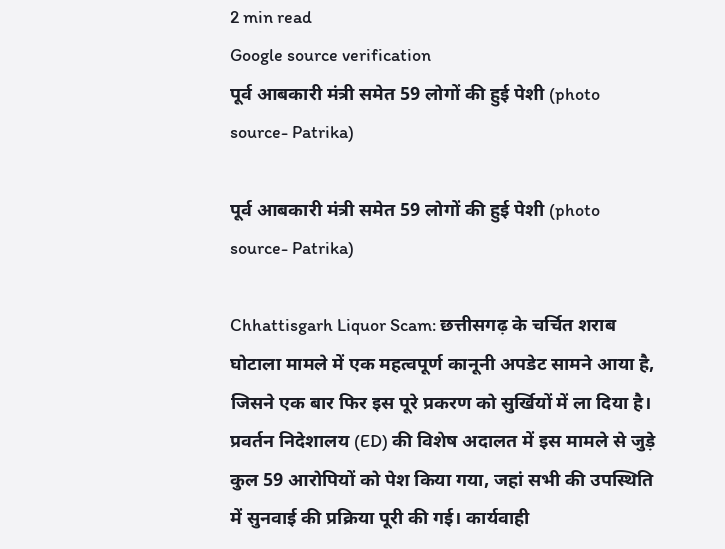2 min read
Google source verification
पूर्व आबकारी मंत्री समेत 59 लोगों की हुई पेशी (photo source- Patrika)

पूर्व आबकारी मंत्री समेत 59 लोगों की हुई पेशी (photo source- Patrika)

Chhattisgarh Liquor Scam: छत्तीसगढ़ के चर्चित शराब घोटाला मामले में एक महत्वपूर्ण कानूनी अपडेट सामने आया है, जिसने एक बार फिर इस पूरे प्रकरण को सुर्खियों में ला दिया है। प्रवर्तन निदेशालय (ED) की विशेष अदालत में इस मामले से जुड़े कुल 59 आरोपियों को पेश किया गया, जहां सभी की उपस्थिति में सुनवाई की प्रक्रिया पूरी की गई। कार्यवाही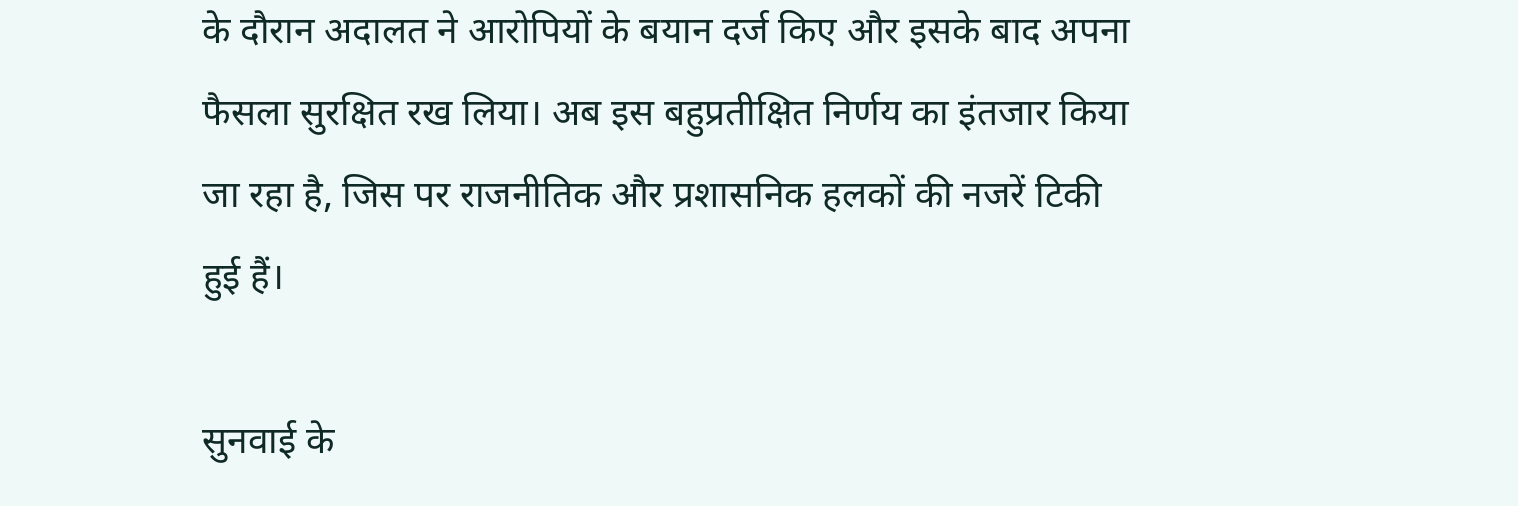के दौरान अदालत ने आरोपियों के बयान दर्ज किए और इसके बाद अपना फैसला सुरक्षित रख लिया। अब इस बहुप्रतीक्षित निर्णय का इंतजार किया जा रहा है, जिस पर राजनीतिक और प्रशासनिक हलकों की नजरें टिकी हुई हैं।

सुनवाई के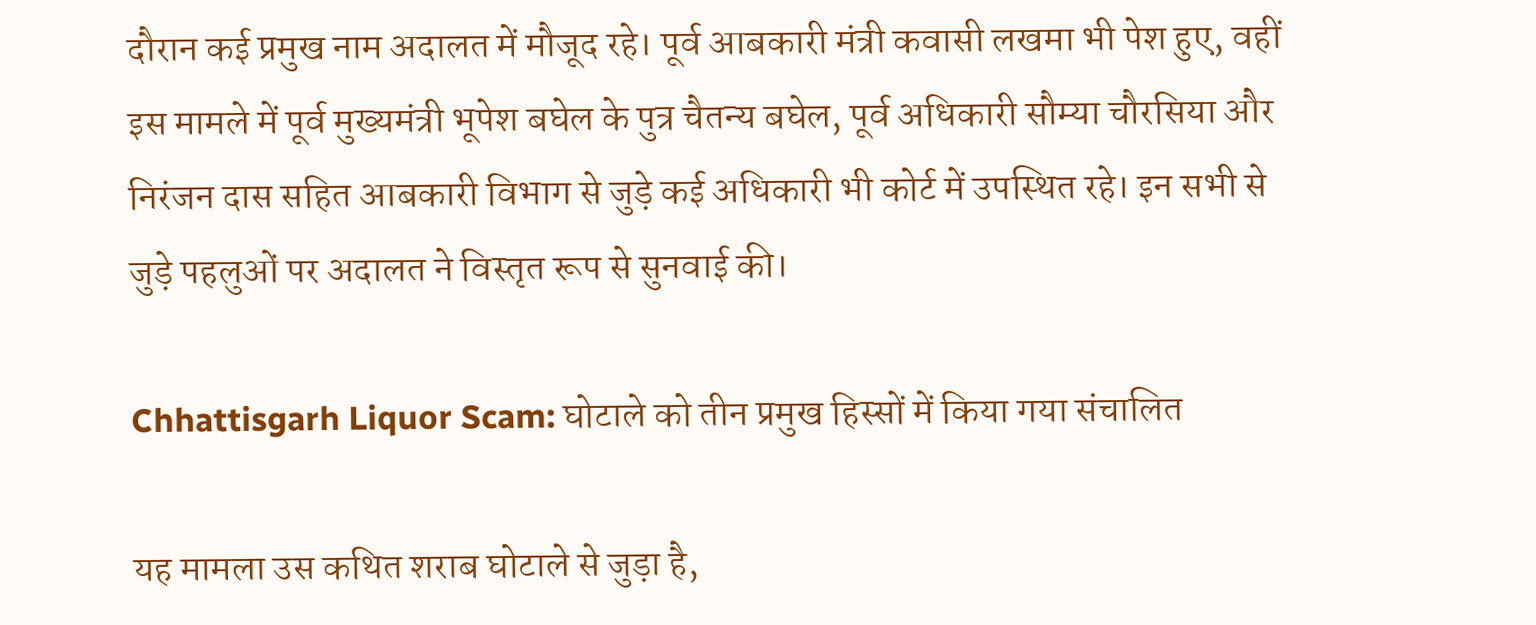दौरान कई प्रमुख नाम अदालत में मौजूद रहे। पूर्व आबकारी मंत्री कवासी लखमा भी पेश हुए, वहीं इस मामले में पूर्व मुख्यमंत्री भूपेश बघेल के पुत्र चैतन्य बघेल, पूर्व अधिकारी सौम्या चौरसिया और निरंजन दास सहित आबकारी विभाग से जुड़े कई अधिकारी भी कोर्ट में उपस्थित रहे। इन सभी से जुड़े पहलुओं पर अदालत ने विस्तृत रूप से सुनवाई की।

Chhattisgarh Liquor Scam: घोटाले को तीन प्रमुख हिस्सों में किया गया संचालित

यह मामला उस कथित शराब घोटाले से जुड़ा है,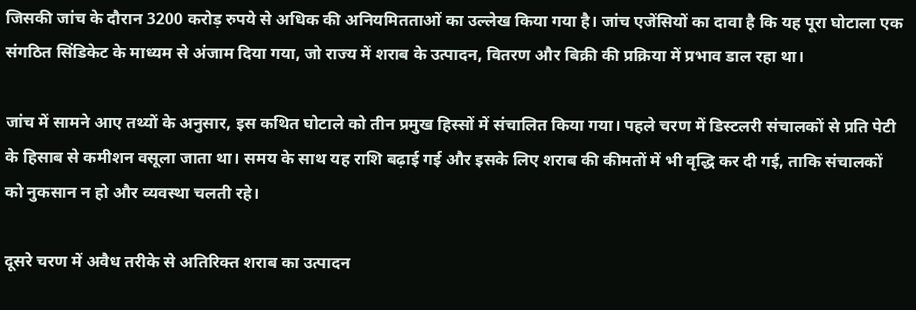जिसकी जांच के दौरान 3200 करोड़ रुपये से अधिक की अनियमितताओं का उल्लेख किया गया है। जांच एजेंसियों का दावा है कि यह पूरा घोटाला एक संगठित सिंडिकेट के माध्यम से अंजाम दिया गया, जो राज्य में शराब के उत्पादन, वितरण और बिक्री की प्रक्रिया में प्रभाव डाल रहा था।

जांच में सामने आए तथ्यों के अनुसार, इस कथित घोटाले को तीन प्रमुख हिस्सों में संचालित किया गया। पहले चरण में डिस्टलरी संचालकों से प्रति पेटी के हिसाब से कमीशन वसूला जाता था। समय के साथ यह राशि बढ़ाई गई और इसके लिए शराब की कीमतों में भी वृद्धि कर दी गई, ताकि संचालकों को नुकसान न हो और व्यवस्था चलती रहे।

दूसरे चरण में अवैध तरीके से अतिरिक्त शराब का उत्पादन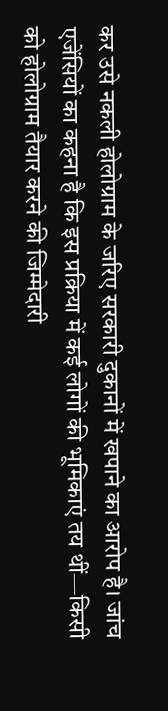कर उसे नकली होलोग्राम के जरिए सरकारी दुकानों में खपाने का आरोप है। जांच एजेंसियों का कहना है कि इस प्रक्रिया में कई लोगों की भूमिकाएं तय थीं—किसी को होलोग्राम तैयार करने की जिम्मेदारी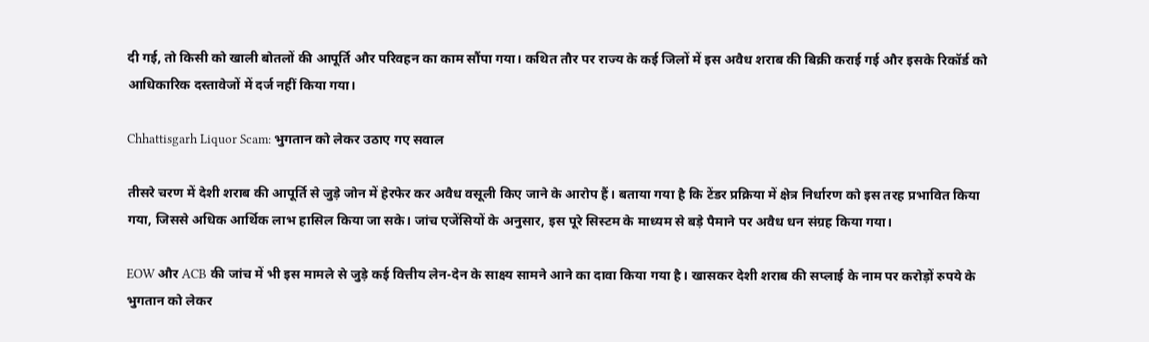दी गई, तो किसी को खाली बोतलों की आपूर्ति और परिवहन का काम सौंपा गया। कथित तौर पर राज्य के कई जिलों में इस अवैध शराब की बिक्री कराई गई और इसके रिकॉर्ड को आधिकारिक दस्तावेजों में दर्ज नहीं किया गया।

Chhattisgarh Liquor Scam: भुगतान को लेकर उठाए गए सवाल

तीसरे चरण में देशी शराब की आपूर्ति से जुड़े जोन में हेरफेर कर अवैध वसूली किए जाने के आरोप हैं। बताया गया है कि टेंडर प्रक्रिया में क्षेत्र निर्धारण को इस तरह प्रभावित किया गया, जिससे अधिक आर्थिक लाभ हासिल किया जा सके। जांच एजेंसियों के अनुसार, इस पूरे सिस्टम के माध्यम से बड़े पैमाने पर अवैध धन संग्रह किया गया।

EOW और ACB की जांच में भी इस मामले से जुड़े कई वित्तीय लेन-देन के साक्ष्य सामने आने का दावा किया गया है। खासकर देशी शराब की सप्लाई के नाम पर करोड़ों रुपये के भुगतान को लेकर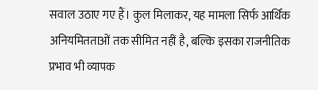सवाल उठाए गए हैं। कुल मिलाकर, यह मामला सिर्फ आर्थिक अनियमितताओं तक सीमित नहीं है, बल्कि इसका राजनीतिक प्रभाव भी व्यापक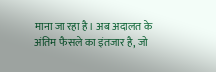माना जा रहा है। अब अदालत के अंतिम फैसले का इंतजार है, जो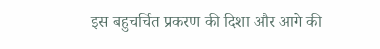इस बहुचर्चित प्रकरण की दिशा और आगे की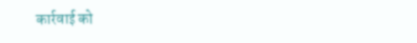कार्रवाई को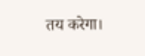तय करेगा।